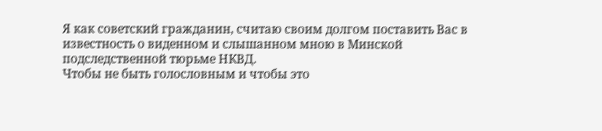Я как советский гражданин, считаю своим долгом поставить Вас в известность о виденном и слышанном мною в Минской подследственной тюрьме НКВД.
Чтобы не быть голословным и чтобы это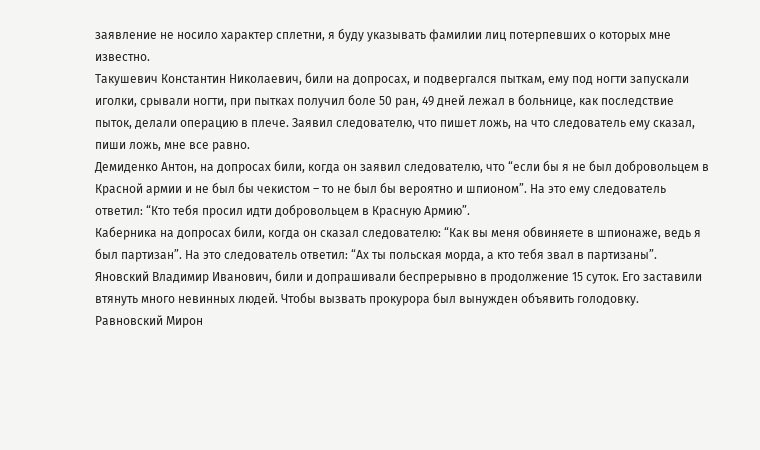заявление не носило характер сплетни, я буду указывать фамилии лиц потерпевших о которых мне известно.
Такушевич Константин Николаевич, били на допросах, и подвергался пыткам, ему под ногти запускали иголки, срывали ногти, при пытках получил боле 50 ран, 49 дней лежал в больнице, как последствие пыток, делали операцию в плече. Заявил следователю, что пишет ложь, на что следователь ему сказал, пиши ложь, мне все равно.
Демиденко Антон, на допросах били, когда он заявил следователю, что “если бы я не был добровольцем в Красной армии и не был бы чекистом – то не был бы вероятно и шпионом”. На это ему следователь ответил: “Кто тебя просил идти добровольцем в Красную Армию”.
Каберника на допросах били, когда он сказал следователю: “Как вы меня обвиняете в шпионаже, ведь я был партизан”. На это следователь ответил: “Ах ты польская морда, а кто тебя звал в партизаны”.
Яновский Владимир Иванович, били и допрашивали беспрерывно в продолжение 15 суток. Его заставили втянуть много невинных людей. Чтобы вызвать прокурора был вынужден объявить голодовку.
Равновский Мирон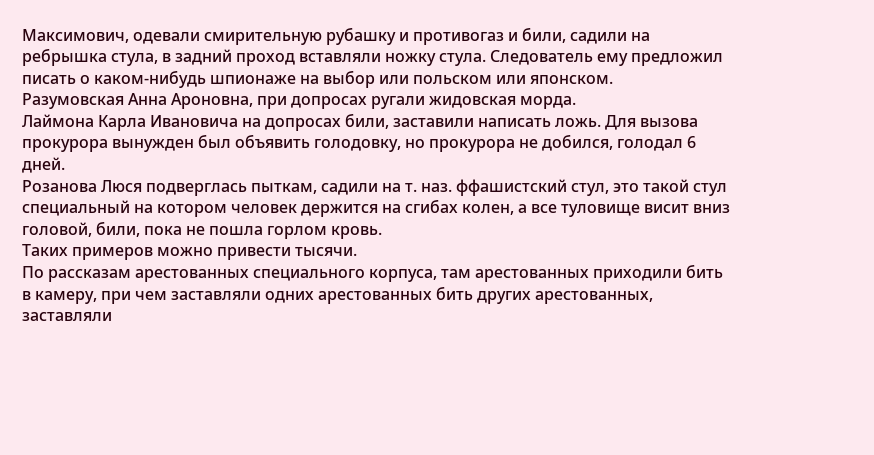Максимович, одевали смирительную рубашку и противогаз и били, садили на ребрышка стула, в задний проход вставляли ножку стула. Следователь ему предложил писать о каком-нибудь шпионаже на выбор или польском или японском.
Разумовская Анна Ароновна, при допросах ругали жидовская морда.
Лаймона Карла Ивановича на допросах били, заставили написать ложь. Для вызова прокурора вынужден был объявить голодовку, но прокурора не добился, голодал 6 дней.
Розанова Люся подверглась пыткам, садили на т. наз. ффашистский стул, это такой стул специальный на котором человек держится на сгибах колен, а все туловище висит вниз головой, били, пока не пошла горлом кровь.
Таких примеров можно привести тысячи.
По рассказам арестованных специального корпуса, там арестованных приходили бить в камеру, при чем заставляли одних арестованных бить других арестованных, заставляли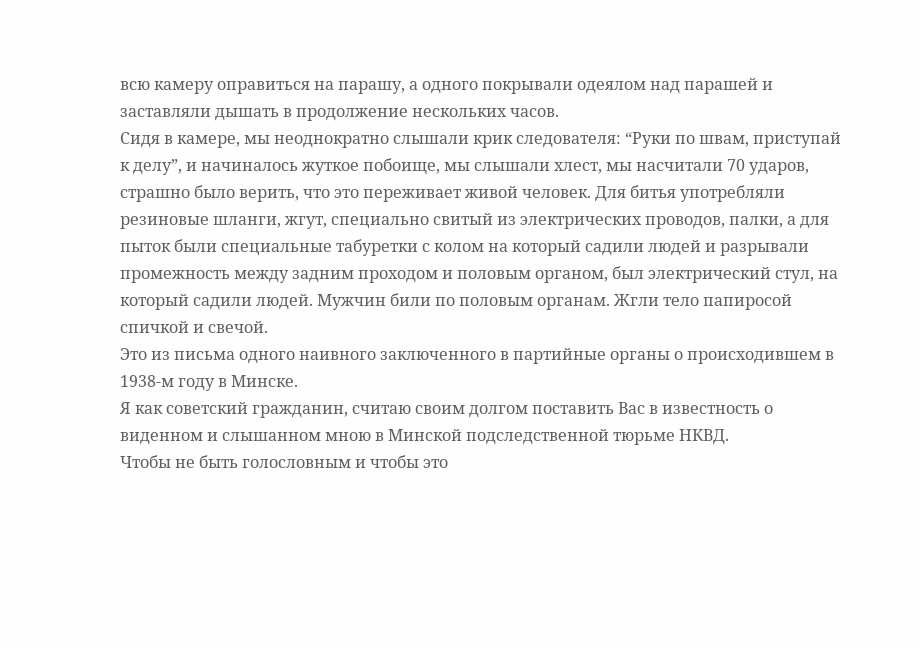всю камеру оправиться на парашу, а одного покрывали одеялом над парашей и заставляли дышать в продолжение нескольких часов.
Сидя в камере, мы неоднократно слышали крик следователя: “Руки по швам, приступай к делу”, и начиналось жуткое побоище, мы слышали хлест, мы насчитали 70 ударов, страшно было верить, что это переживает живой человек. Для битья употребляли резиновые шланги, жгут, специально свитый из электрических проводов, палки, а для пыток были специальные табуретки с колом на который садили людей и разрывали промежность между задним проходом и половым органом, был электрический стул, на который садили людей. Мужчин били по половым органам. Жгли тело папиросой спичкой и свечой.
Это из письма одного наивного заключенного в партийные органы о происходившем в 1938-м году в Минске.
Я как советский гражданин, считаю своим долгом поставить Вас в известность о виденном и слышанном мною в Минской подследственной тюрьме НКВД.
Чтобы не быть голословным и чтобы это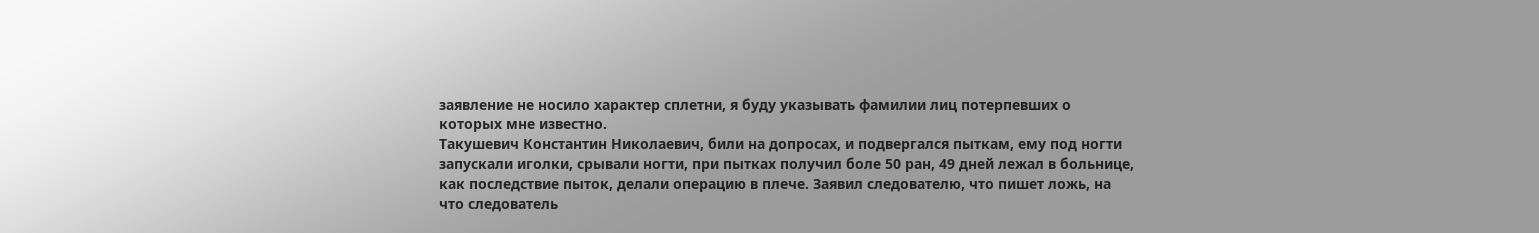заявление не носило характер сплетни, я буду указывать фамилии лиц потерпевших о которых мне известно.
Такушевич Константин Николаевич, били на допросах, и подвергался пыткам, ему под ногти запускали иголки, срывали ногти, при пытках получил боле 50 ран, 49 дней лежал в больнице, как последствие пыток, делали операцию в плече. Заявил следователю, что пишет ложь, на что следователь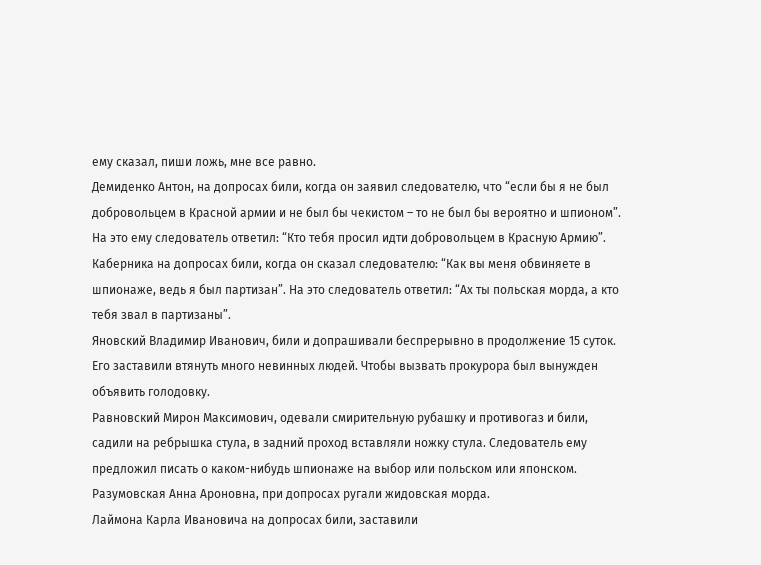ему сказал, пиши ложь, мне все равно.
Демиденко Антон, на допросах били, когда он заявил следователю, что “если бы я не был добровольцем в Красной армии и не был бы чекистом – то не был бы вероятно и шпионом”. На это ему следователь ответил: “Кто тебя просил идти добровольцем в Красную Армию”.
Каберника на допросах били, когда он сказал следователю: “Как вы меня обвиняете в шпионаже, ведь я был партизан”. На это следователь ответил: “Ах ты польская морда, а кто тебя звал в партизаны”.
Яновский Владимир Иванович, били и допрашивали беспрерывно в продолжение 15 суток. Его заставили втянуть много невинных людей. Чтобы вызвать прокурора был вынужден объявить голодовку.
Равновский Мирон Максимович, одевали смирительную рубашку и противогаз и били, садили на ребрышка стула, в задний проход вставляли ножку стула. Следователь ему предложил писать о каком-нибудь шпионаже на выбор или польском или японском.
Разумовская Анна Ароновна, при допросах ругали жидовская морда.
Лаймона Карла Ивановича на допросах били, заставили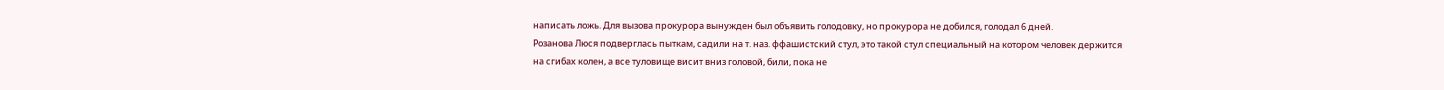написать ложь. Для вызова прокурора вынужден был объявить голодовку, но прокурора не добился, голодал 6 дней.
Розанова Люся подверглась пыткам, садили на т. наз. ффашистский стул, это такой стул специальный на котором человек держится на сгибах колен, а все туловище висит вниз головой, били, пока не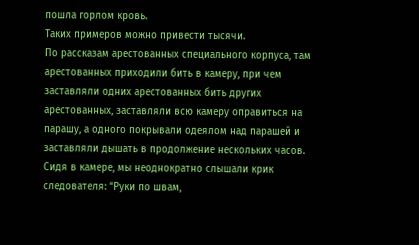пошла горлом кровь.
Таких примеров можно привести тысячи.
По рассказам арестованных специального корпуса, там арестованных приходили бить в камеру, при чем заставляли одних арестованных бить других арестованных, заставляли всю камеру оправиться на парашу, а одного покрывали одеялом над парашей и заставляли дышать в продолжение нескольких часов.
Сидя в камере, мы неоднократно слышали крик следователя: “Руки по швам,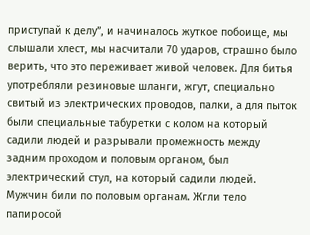приступай к делу”, и начиналось жуткое побоище, мы слышали хлест, мы насчитали 70 ударов, страшно было верить, что это переживает живой человек. Для битья употребляли резиновые шланги, жгут, специально свитый из электрических проводов, палки, а для пыток были специальные табуретки с колом на который садили людей и разрывали промежность между задним проходом и половым органом, был электрический стул, на который садили людей. Мужчин били по половым органам. Жгли тело папиросой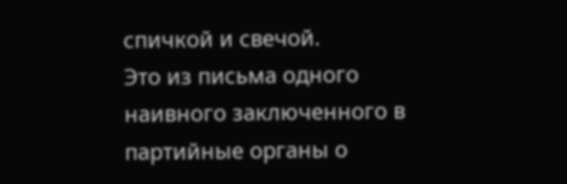спичкой и свечой.
Это из письма одного наивного заключенного в партийные органы о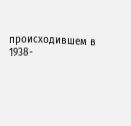происходившем в 1938-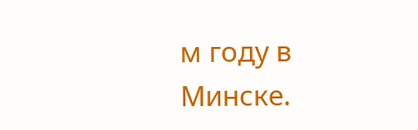м году в Минске.